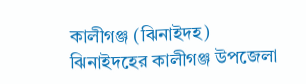কালীগঞ্জ (ঝিনাইদহ)
ঝিনাইদহের কালীগঞ্জ উপজেলা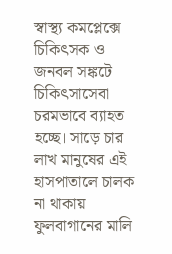স্বাস্থ্য কমপ্লেক্সে চিকিৎসক ও জনবল সঙ্কটে চিকিৎসাসেবা চরমভাবে ব্যাহত হচ্ছে। সাড়ে চার লাখ মানুষের এই হাসপাতালে চালক না থাকায় ফুলবাগানের মালি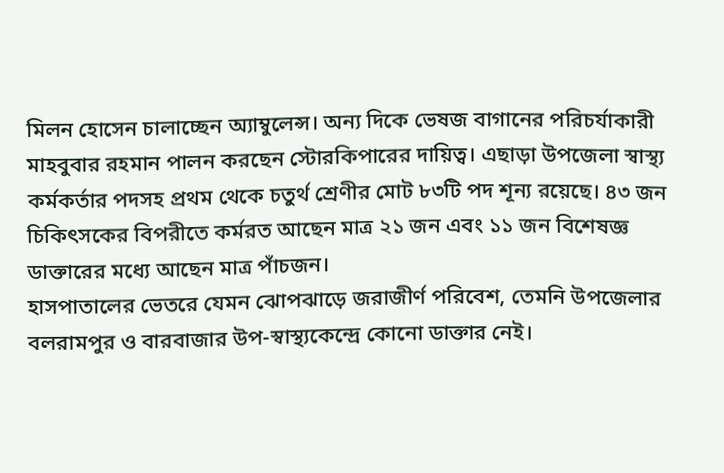মিলন হোসেন চালাচ্ছেন অ্যাম্বুলেন্স। অন্য দিকে ভেষজ বাগানের পরিচর্যাকারী মাহবুবার রহমান পালন করছেন স্টোরকিপারের দায়িত্ব। এছাড়া উপজেলা স্বাস্থ্য কর্মকর্তার পদসহ প্রথম থেকে চতুর্থ শ্রেণীর মোট ৮৩টি পদ শূন্য রয়েছে। ৪৩ জন চিকিৎসকের বিপরীতে কর্মরত আছেন মাত্র ২১ জন এবং ১১ জন বিশেষজ্ঞ ডাক্তারের মধ্যে আছেন মাত্র পাঁচজন।
হাসপাতালের ভেতরে যেমন ঝোপঝাড়ে জরাজীর্ণ পরিবেশ, তেমনি উপজেলার বলরামপুর ও বারবাজার উপ-স্বাস্থ্যকেন্দ্রে কোনো ডাক্তার নেই।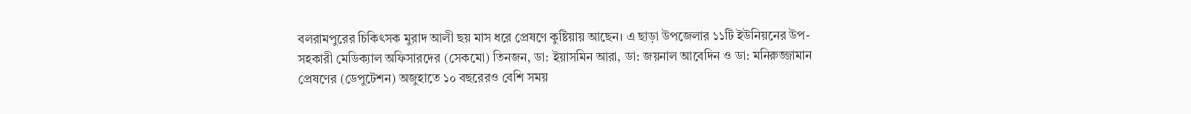বলরামপুরের চিকিৎসক মুরাদ আলী ছয় মাস ধরে প্রেষণে কুষ্টিয়ায় আছেন। এ ছাড়া উপজেলার ১১টি ইউনিয়নের উপ-সহকারী মেডিক্যাল অফিসারদের (সেকমো) তিনজন, ডা: ইয়াসমিন আরা, ডা: জয়নাল আবেদিন ও ডা: মনিরুজ্জামান প্রেষণের (ডেপুটেশন) অজুহাতে ১০ বছরেরও বেশি সময়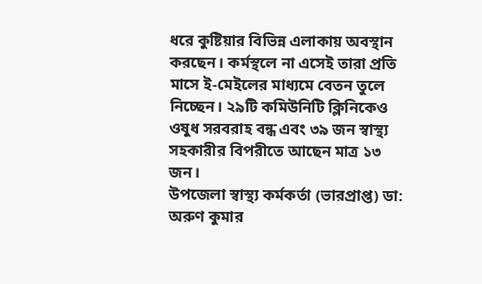ধরে কুষ্টিয়ার বিভিন্ন এলাকায় অবস্থান করছেন। কর্মস্থলে না এসেই তারা প্রতি মাসে ই-মেইলের মাধ্যমে বেতন তুলে নিচ্ছেন। ২৯টি কমিউনিটি ক্লিনিকেও ওষুধ সরবরাহ বন্ধ এবং ৩৯ জন স্বাস্থ্য সহকারীর বিপরীতে আছেন মাত্র ১৩ জন।
উপজেলা স্বাস্থ্য কর্মকর্তা (ভারপ্রাপ্ত) ডা: অরুণ কুমার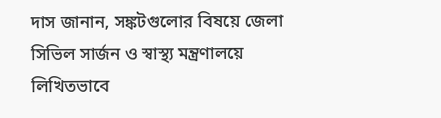দাস জানান, সঙ্কটগুলোর বিষয়ে জেলা সিভিল সার্জন ও স্বাস্থ্য মন্ত্রণালয়ে লিখিতভাবে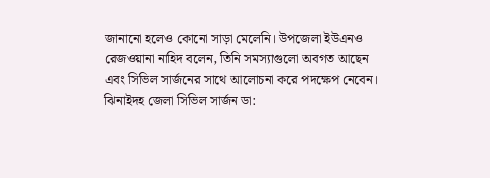জানানো হলেও কোনো সাড়া মেলেনি। উপজেলা ইউএনও রেজওয়ানা নাহিদ বলেন, তিনি সমস্যাগুলো অবগত আছেন এবং সিভিল সার্জনের সাথে আলোচনা করে পদক্ষেপ নেবেন।
ঝিনাইদহ জেলা সিভিল সার্জন ডা: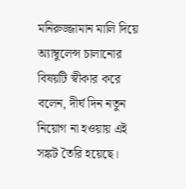মনিরুজ্জামান মালি দিয়ে অ্যাম্বুলেন্স চালানোর বিষয়টি স্বীকার করে বলেন, দীর্ঘ দিন নতুন নিয়োগ না হওয়ায় এই সঙ্কট তৈরি হয়েছে।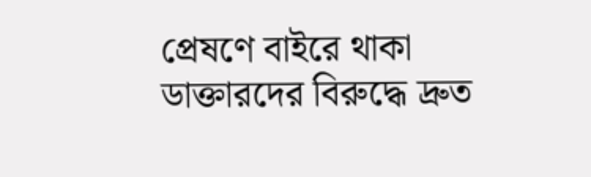প্রেষণে বাইরে থাকা ডাক্তারদের বিরুদ্ধে দ্রুত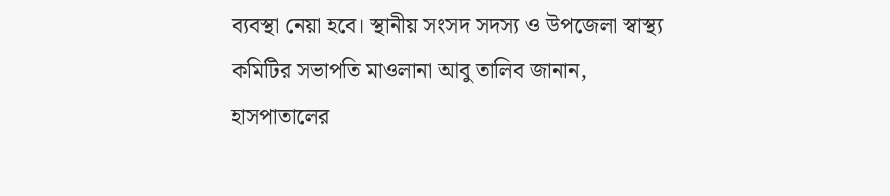ব্যবস্থা নেয়া হবে। স্থানীয় সংসদ সদস্য ও উপজেলা স্বাস্থ্য কমিটির সভাপতি মাওলানা আবু তালিব জানান, হাসপাতালের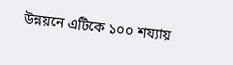উন্নয়নে এটিকে ১০০ শয্যায়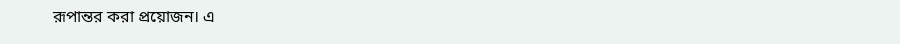রূপান্তর করা প্রয়োজন। এ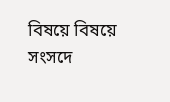বিষয়ে বিষয়ে সংসদে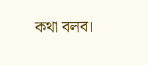কথা বলব।